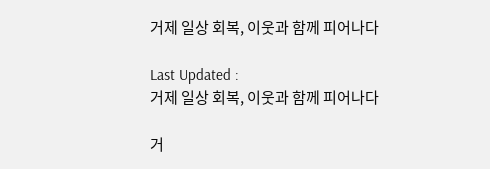거제 일상 회복, 이웃과 함께 피어나다

Last Updated :
거제 일상 회복, 이웃과 함께 피어나다

거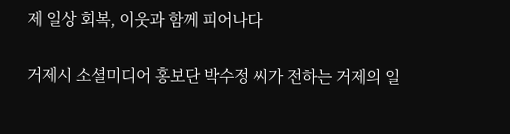제 일상 회복, 이웃과 함께 피어나다

거제시 소셜미디어 홍보단 박수정 씨가 전하는 거제의 일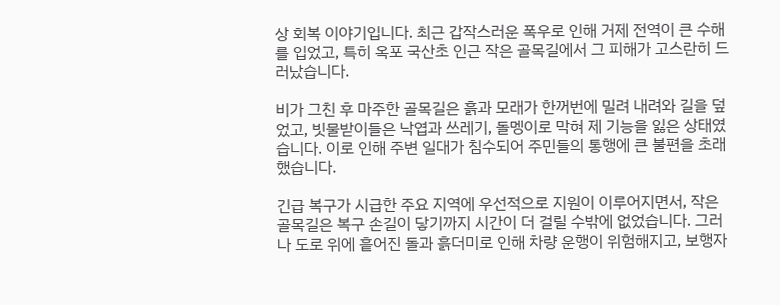상 회복 이야기입니다. 최근 갑작스러운 폭우로 인해 거제 전역이 큰 수해를 입었고, 특히 옥포 국산초 인근 작은 골목길에서 그 피해가 고스란히 드러났습니다.

비가 그친 후 마주한 골목길은 흙과 모래가 한꺼번에 밀려 내려와 길을 덮었고, 빗물받이들은 낙엽과 쓰레기, 돌멩이로 막혀 제 기능을 잃은 상태였습니다. 이로 인해 주변 일대가 침수되어 주민들의 통행에 큰 불편을 초래했습니다.

긴급 복구가 시급한 주요 지역에 우선적으로 지원이 이루어지면서, 작은 골목길은 복구 손길이 닿기까지 시간이 더 걸릴 수밖에 없었습니다. 그러나 도로 위에 흩어진 돌과 흙더미로 인해 차량 운행이 위험해지고, 보행자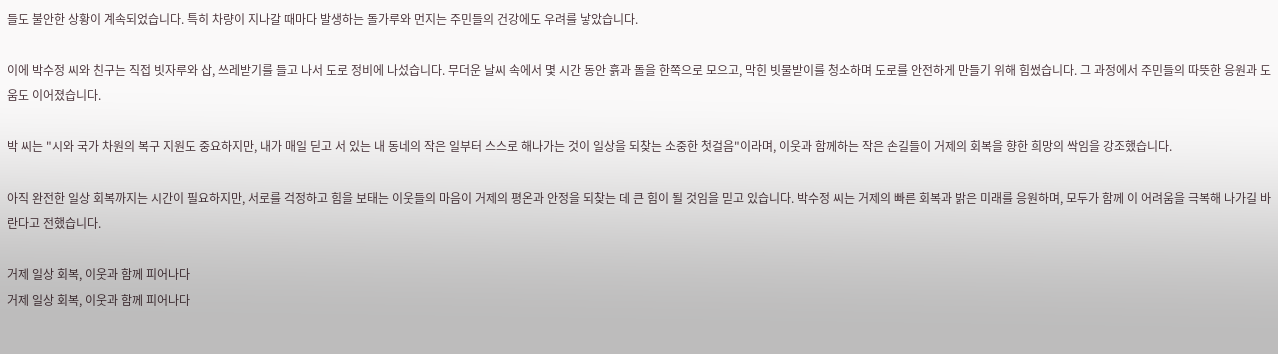들도 불안한 상황이 계속되었습니다. 특히 차량이 지나갈 때마다 발생하는 돌가루와 먼지는 주민들의 건강에도 우려를 낳았습니다.

이에 박수정 씨와 친구는 직접 빗자루와 삽, 쓰레받기를 들고 나서 도로 정비에 나섰습니다. 무더운 날씨 속에서 몇 시간 동안 흙과 돌을 한쪽으로 모으고, 막힌 빗물받이를 청소하며 도로를 안전하게 만들기 위해 힘썼습니다. 그 과정에서 주민들의 따뜻한 응원과 도움도 이어졌습니다.

박 씨는 "시와 국가 차원의 복구 지원도 중요하지만, 내가 매일 딛고 서 있는 내 동네의 작은 일부터 스스로 해나가는 것이 일상을 되찾는 소중한 첫걸음"이라며, 이웃과 함께하는 작은 손길들이 거제의 회복을 향한 희망의 싹임을 강조했습니다.

아직 완전한 일상 회복까지는 시간이 필요하지만, 서로를 걱정하고 힘을 보태는 이웃들의 마음이 거제의 평온과 안정을 되찾는 데 큰 힘이 될 것임을 믿고 있습니다. 박수정 씨는 거제의 빠른 회복과 밝은 미래를 응원하며, 모두가 함께 이 어려움을 극복해 나가길 바란다고 전했습니다.

거제 일상 회복, 이웃과 함께 피어나다
거제 일상 회복, 이웃과 함께 피어나다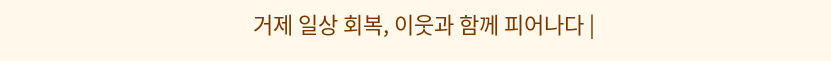거제 일상 회복, 이웃과 함께 피어나다 |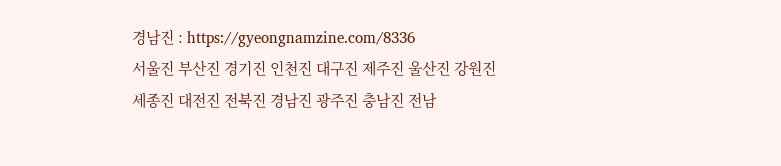경남진 : https://gyeongnamzine.com/8336
서울진 부산진 경기진 인천진 대구진 제주진 울산진 강원진 세종진 대전진 전북진 경남진 광주진 충남진 전남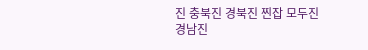진 충북진 경북진 찐잡 모두진
경남진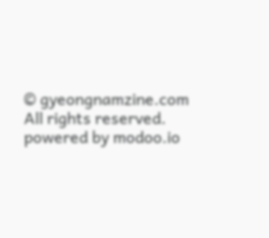© gyeongnamzine.com All rights reserved. powered by modoo.io